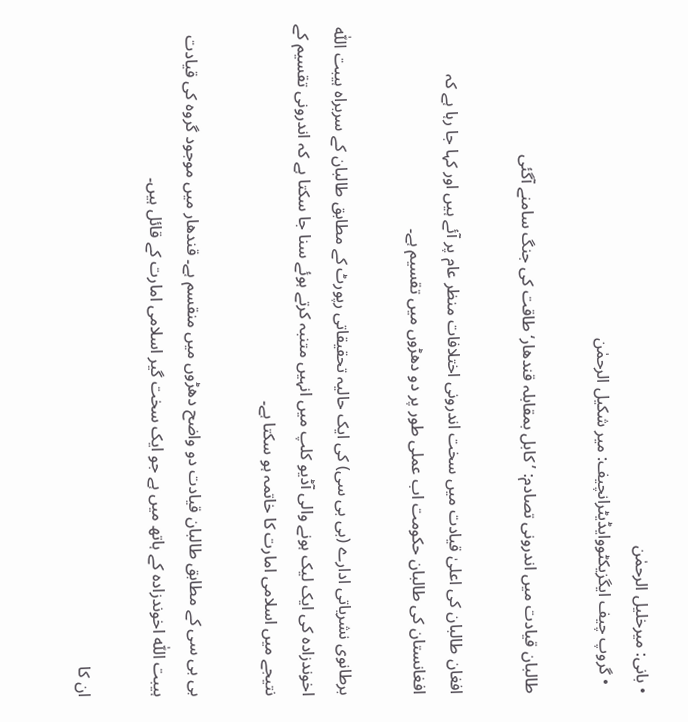• بانی: میرخلیل الرحمٰن
  • گروپ چیف ایگزیکٹووایڈیٹرانچیف: میر شکیل الرحمٰن

طالبان قیادت میں اندرونی تصادم: ’کابل بمقابلہ قندھار‘ طاقت کی جنگ سامنے آگئی

افغان طالبان کی اعلیٰ قیادت میں سخت اندرونی اختلافات منظر عام پر آئے ہیں اور کہا جا رہا ہے کہ افغانستان کی طالبان حکومت اب عملی طور پر دو دھڑوں میں تقسیم ہے۔

برطانوی نشریاتی ادارے (بی بی سی) کی ایک حالیہ تحقیقاتی رپورٹ کے مطابق طالبان کے سربراہ ہیبت اللّٰہ اخوندزادہ کی ایک لیک ہونے والی آڈیو کلپ میں انہیں متنبہ کرتے ہوئے سنا جا سکتا ہے کہ اندرونی تقسیم کے نتیجے میں اسلامی امارت کا خاتمہ ہو سکتا ہے۔

بی بی سی کے مطابق طالبان قیادت دو واضح دھڑوں میں منقسم ہے۔ قندھار میں موجود گروہ کی قیادت ہیبت اللّٰہ اخوندزادہ کے ہاتھ میں ہے جو ایک سخت گیر اسلامی امارت کے قائل ہیں۔

ان کا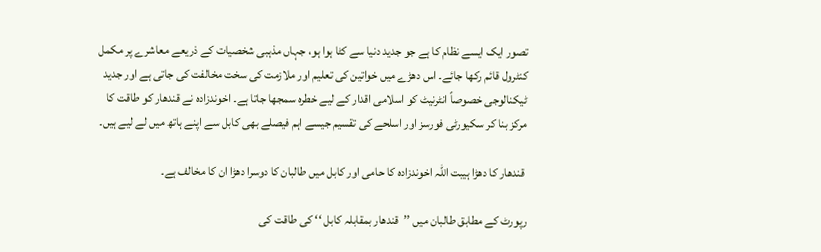تصور ایک ایسے نظام کا ہے جو جدید دنیا سے کٹا ہوا ہو، جہاں مذہبی شخصیات کے ذریعے معاشرے پر مکمل کنٹرول قائم رکھا جائے۔ اس دھڑے میں خواتین کی تعلیم اور ملازمت کی سخت مخالفت کی جاتی ہے اور جدید ٹیکنالوجی خصوصاً انٹرنیٹ کو اسلامی اقدار کے لیے خطرہ سمجھا جاتا ہے۔ اخوندزادہ نے قندھار کو طاقت کا مرکز بنا کر سکیورٹی فورسز اور اسلحے کی تقسیم جیسے اہم فیصلے بھی کابل سے اپنے ہاتھ میں لے لیے ہیں۔

 قندھار کا دھڑا ہیبت اللّٰہ اخوندزادہ کا حامی اور کابل میں طالبان کا دوسرا دھڑا ان کا مخالف ہے۔

رپورٹ کے مطابق طالبان میں ’’قندھار بمقابلہ کابل ‘‘ کی طاقت کی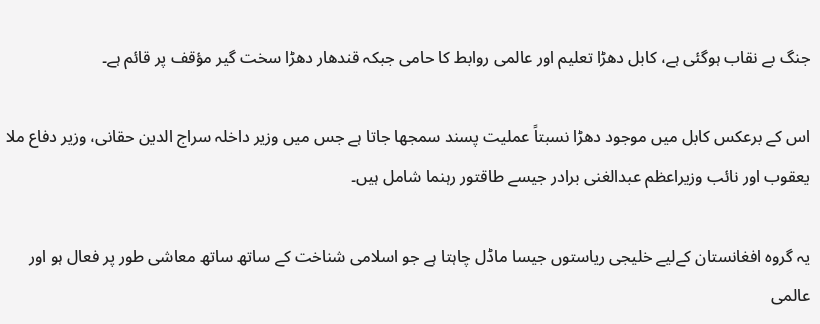جنگ بے نقاب ہوگئی ہے، کابل دھڑا تعلیم اور عالمی روابط کا حامی جبکہ قندھار دھڑا سخت گیر مؤقف پر قائم ہے۔

اس کے برعکس کابل میں موجود دھڑا نسبتاً عملیت پسند سمجھا جاتا ہے جس میں وزیر داخلہ سراج الدین حقانی، وزیر دفاع ملا یعقوب اور نائب وزیراعظم عبدالغنی برادر جیسے طاقتور رہنما شامل ہیں۔

یہ گروہ افغانستان کےلیے خلیجی ریاستوں جیسا ماڈل چاہتا ہے جو اسلامی شناخت کے ساتھ ساتھ معاشی طور پر فعال ہو اور عالمی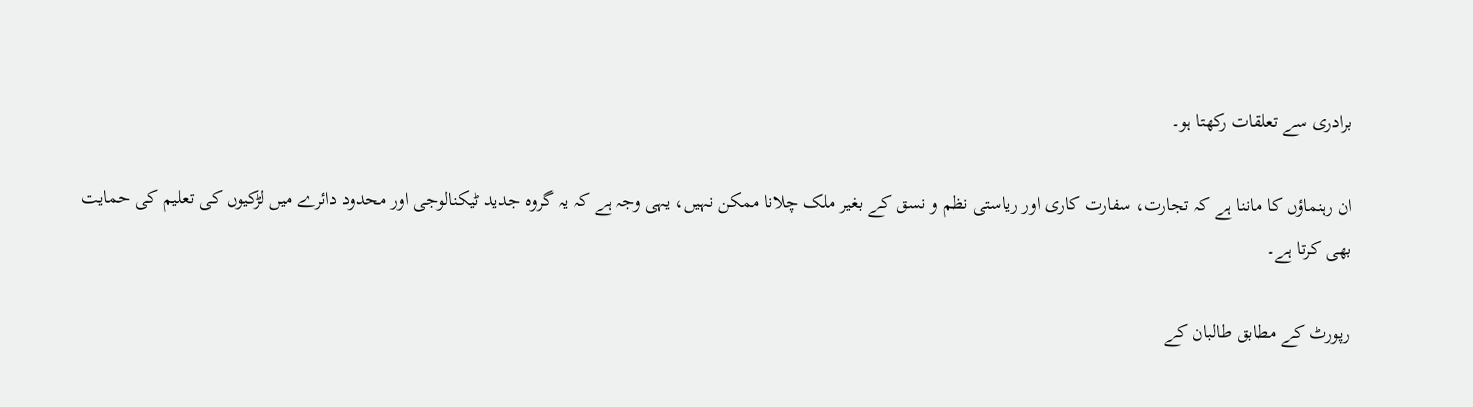برادری سے تعلقات رکھتا ہو۔

ان رہنماؤں کا ماننا ہے کہ تجارت، سفارت کاری اور ریاستی نظم و نسق کے بغیر ملک چلانا ممکن نہیں، یہی وجہ ہے کہ یہ گروہ جدید ٹیکنالوجی اور محدود دائرے میں لڑکیوں کی تعلیم کی حمایت بھی کرتا ہے۔

رپورٹ کے مطابق طالبان کے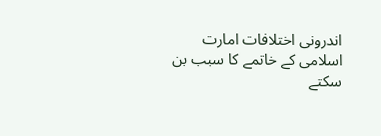اندرونی اختلافات امارت اسلامی کے خاتمے کا سبب بن سکتے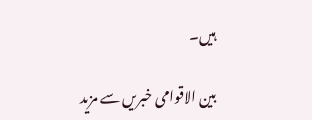ہیں۔

بین الاقوامی خبریں سے مزید